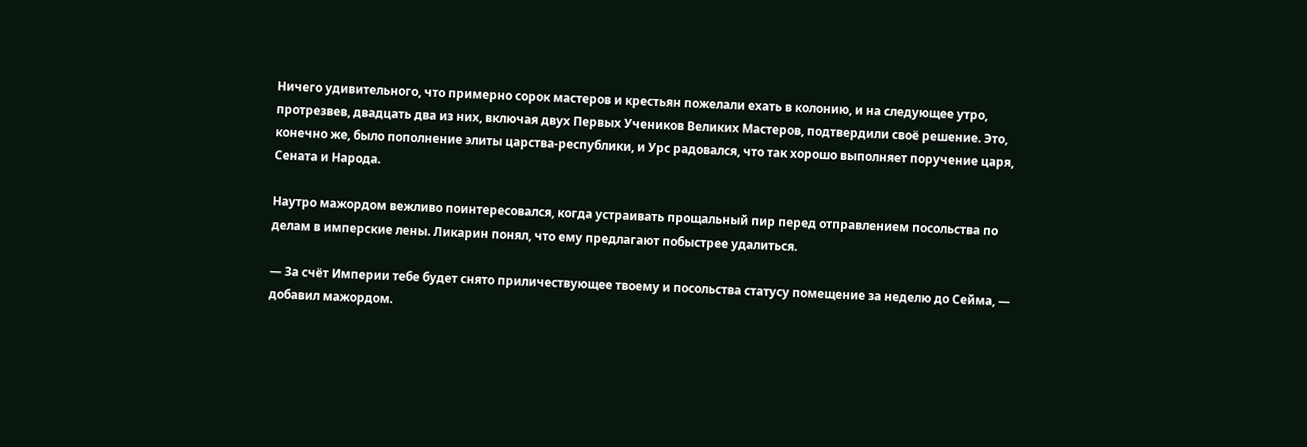Ничего удивительного, что примерно сорок мастеров и крестьян пожелали ехать в колонию, и на следующее утро, протрезвев, двадцать два из них, включая двух Первых Учеников Великих Мастеров, подтвердили своё решение. Это, конечно же, было пополнение элиты царства-республики, и Урс радовался, что так хорошо выполняет поручение царя, Сената и Народа.

Наутро мажордом вежливо поинтересовался, когда устраивать прощальный пир перед отправлением посольства по делам в имперские лены. Ликарин понял, что ему предлагают побыстрее удалиться.

— За счёт Империи тебе будет снято приличествующее твоему и посольства статусу помещение за неделю до Сейма, — добавил мажордом.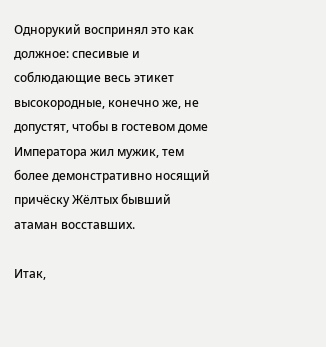Однорукий воспринял это как должное: спесивые и соблюдающие весь этикет высокородные, конечно же, не допустят, чтобы в гостевом доме Императора жил мужик, тем более демонстративно носящий причёску Жёлтых бывший атаман восставших.

Итак,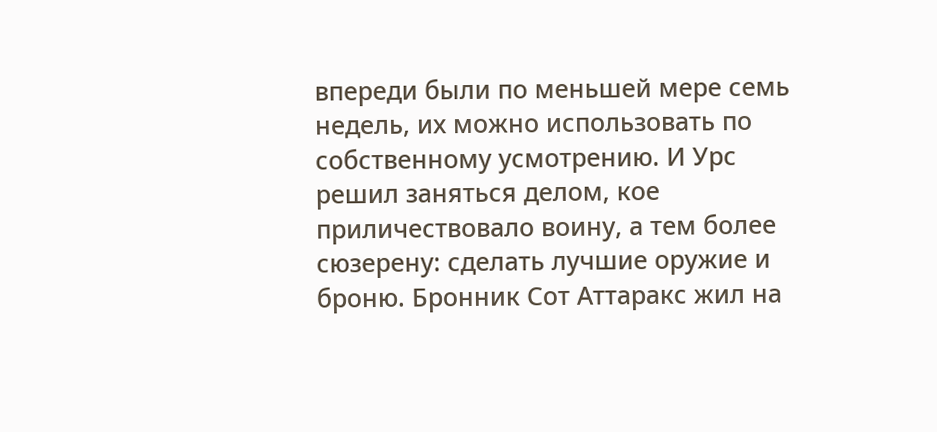впереди были по меньшей мере семь недель, их можно использовать по собственному усмотрению. И Урс решил заняться делом, кое приличествовало воину, а тем более сюзерену: сделать лучшие оружие и броню. Бронник Сот Аттаракс жил на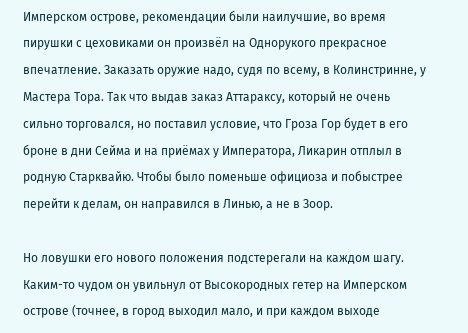Имперском острове, рекомендации были наилучшие, во время пирушки с цеховиками он произвёл на Однорукого прекрасное впечатление. Заказать оружие надо, судя по всему, в Колинстринне, у Мастера Тора. Так что выдав заказ Аттараксу, который не очень сильно торговался, но поставил условие, что Гроза Гор будет в его броне в дни Сейма и на приёмах у Императора, Ликарин отплыл в родную Старквайю. Чтобы было поменьше официоза и побыстрее перейти к делам, он направился в Линью, а не в Зоор.

Но ловушки его нового положения подстерегали на каждом шагу. Каким-то чудом он увильнул от Высокородных гетер на Имперском острове (точнее, в город выходил мало, и при каждом выходе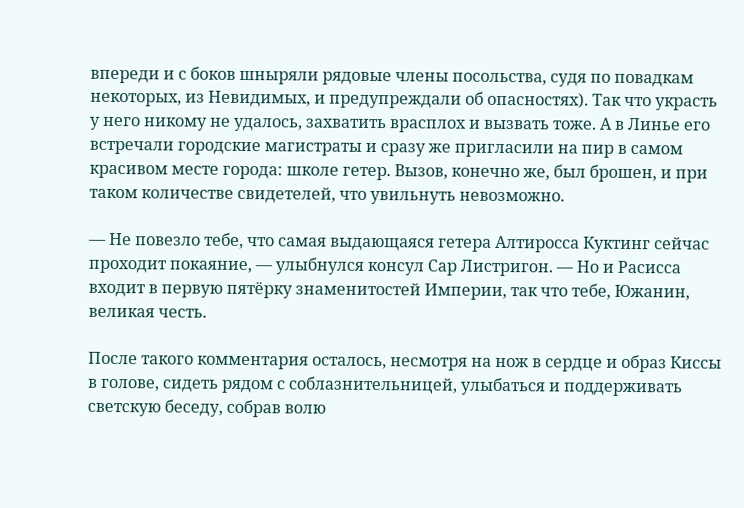впереди и с боков шныряли рядовые члены посольства, судя по повадкам некоторых, из Невидимых, и предупреждали об опасностях). Так что украсть у него никому не удалось, захватить врасплох и вызвать тоже. А в Линье его встречали городские магистраты и сразу же пригласили на пир в самом красивом месте города: школе гетер. Вызов, конечно же, был брошен, и при таком количестве свидетелей, что увильнуть невозможно.

— Не повезло тебе, что самая выдающаяся гетера Алтиросса Куктинг сейчас проходит покаяние, — улыбнулся консул Сар Листригон. — Но и Расисса входит в первую пятёрку знаменитостей Империи, так что тебе, Южанин, великая честь.

После такого комментария осталось, несмотря на нож в сердце и образ Киссы в голове, сидеть рядом с соблазнительницей, улыбаться и поддерживать светскую беседу, собрав волю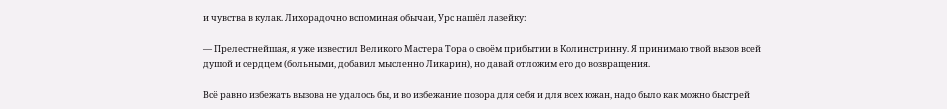и чувства в кулак. Лихорадочно вспоминая обычаи, Урс нашёл лазейку:

— Прелестнейшая, я уже известил Великого Мастера Тора о своём прибытии в Колинстринну. Я принимаю твой вызов всей душой и сердцем (больными, добавил мысленно Ликарин), но давай отложим его до возвращения.

Всё равно избежать вызова не удалось бы, и во избежание позора для себя и для всех южан, надо было как можно быстрей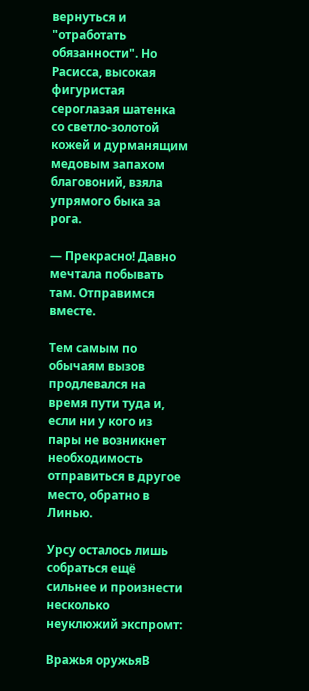вернуться и "отработать обязанности". Но Расисса, высокая фигуристая сероглазая шатенка со светло-золотой кожей и дурманящим медовым запахом благовоний, взяла упрямого быка за рога.

— Прекрасно! Давно мечтала побывать там. Отправимся вместе.

Тем самым по обычаям вызов продлевался на время пути туда и, если ни у кого из пары не возникнет необходимость отправиться в другое место, обратно в Линью.

Урсу осталось лишь собраться ещё сильнее и произнести несколько неуклюжий экспромт:

Вражья оружьяВ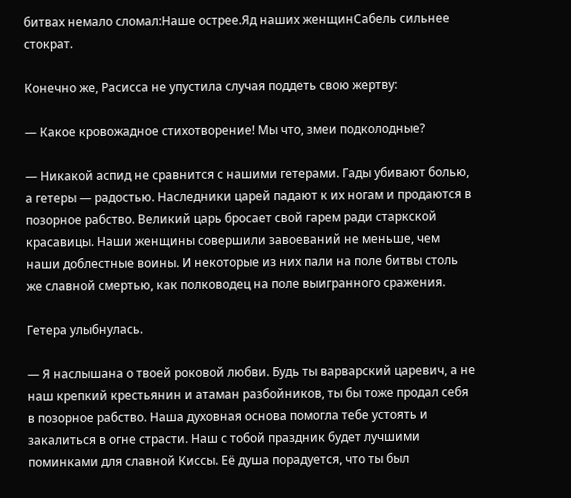битвах немало сломал:Наше острее.Яд наших женщинСабель сильнее стократ.

Конечно же, Расисса не упустила случая поддеть свою жертву:

— Какое кровожадное стихотворение! Мы что, змеи подколодные?

— Никакой аспид не сравнится с нашими гетерами. Гады убивают болью, а гетеры — радостью. Наследники царей падают к их ногам и продаются в позорное рабство. Великий царь бросает свой гарем ради старкской красавицы. Наши женщины совершили завоеваний не меньше, чем наши доблестные воины. И некоторые из них пали на поле битвы столь же славной смертью, как полководец на поле выигранного сражения.

Гетера улыбнулась.

— Я наслышана о твоей роковой любви. Будь ты варварский царевич, а не наш крепкий крестьянин и атаман разбойников, ты бы тоже продал себя в позорное рабство. Наша духовная основа помогла тебе устоять и закалиться в огне страсти. Наш с тобой праздник будет лучшими поминками для славной Киссы. Её душа порадуется, что ты был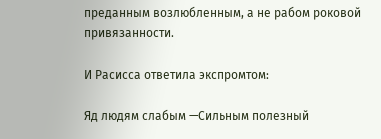преданным возлюбленным, а не рабом роковой привязанности.

И Расисса ответила экспромтом:

Яд людям слабым —Сильным полезный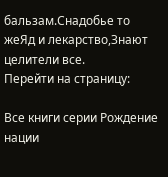бальзам.Снадобье то жеЯд и лекарство,Знают целители все.
Перейти на страницу:

Все книги серии Рождение нации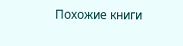Похожие книги